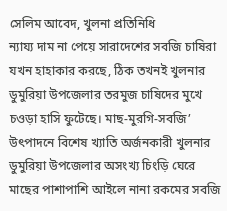সেলিম আবেদ, খুলনা প্রতিনিধি
ন্যায্য দাম না পেয়ে সারাদেশের সবজি চাষিরা যখন হাহাকার করছে, ঠিক তখনই খুলনার ডুমুরিয়া উপজেলার তরমুজ চাষিদের মুখে চওড়া হাসি ফুটেছে। মাছ-মুরগি-সবজি’ উৎপাদনে বিশেষ খ্যাতি অর্জনকারী খুলনার ডুমুরিয়া উপজেলার অসংখ্য চিংড়ি ঘেরে মাছের পাশাপাশি আইলে নানা রকমের সবজি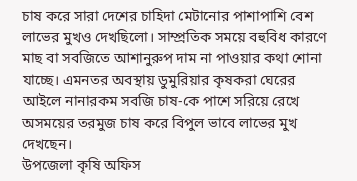চাষ করে সারা দেশের চাহিদা মেটানোর পাশাপাশি বেশ লাভের মুখও দেখছিলো। সাম্প্রতিক সময়ে বহুবিধ কারণে মাছ বা সবজিতে আশানুরুপ দাম না পাওয়ার কথা শোনা যাচ্ছে। এমনতর অবস্থায় ডুমুরিয়ার কৃষকরা ঘেরের আইলে নানারকম সবজি চাষ-কে পাশে সরিয়ে রেখে অসময়ের তরমুজ চাষ করে বিপুল ভাবে লাভের মুখ দেখছেন।
উপজেলা কৃষি অফিস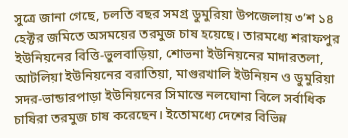সুত্রে জানা গেছে, চলতি বছর সমগ্র ডুমুরিয়া উপজেলায় ৩’শ ১৪ হেক্টর জমিতে অসময়ের তরমুজ চাষ হয়েছে। তারমধ্যে শরাফপুর ইউনিয়নের বিত্তি-ভুলবাড়িয়া, শোভনা ইউনিয়নের মাদারতলা, আটলিয়া ইউনিয়নের বরাতিয়া, মাগুরখালি ইউনিয়ন ও ডুমুরিয়া সদর-ভান্ডারপাড়া ইউনিয়নের সিমান্তে নলঘোনা বিলে সর্বাধিক চাষিরা তরমুজ চাষ করেছেন। ইতোমধ্যে দেশের বিভিন্ন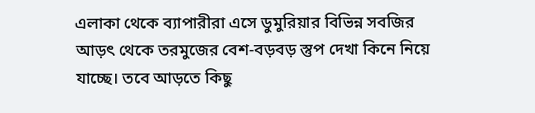এলাকা থেকে ব্যাপারীরা এসে ডুমুরিয়ার বিভিন্ন সবজির আড়ৎ থেকে তরমুজের বেশ-বড়বড় স্তুপ দেখা কিনে নিয়ে যাচ্ছে। তবে আড়তে কিছু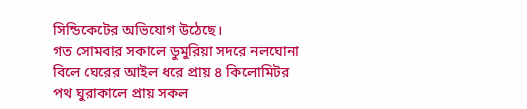সিন্ডিকেটের অভিযোগ উঠেছে।
গত সোমবার সকালে ডুমুরিয়া সদরে নলঘোনা বিলে ঘেরের আইল ধরে প্রায় ৪ কিলোমিটর পথ ঘুরাকালে প্রায় সকল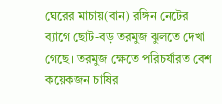ঘেরের মাচায়(বান) রঙ্গিন নেটের ব্যাগে ছোট-বড় তরমুজ ঝুলতে দেখা গেছে। তরমুজ ক্ষেতে পরিচর্যারত বেশ কয়েকজন চাষির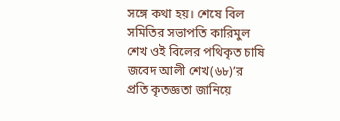সঙ্গে কথা হয়। শেষে বিল সমিতির সভাপতি কারিমুল শেখ ওই বিলের পথিকৃত চাষি জবেদ আলী শেখ(৬৮)’র প্রতি কৃতজ্ঞতা জানিয়ে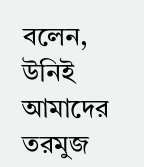বলেন, উনিই আমাদের তরমুজ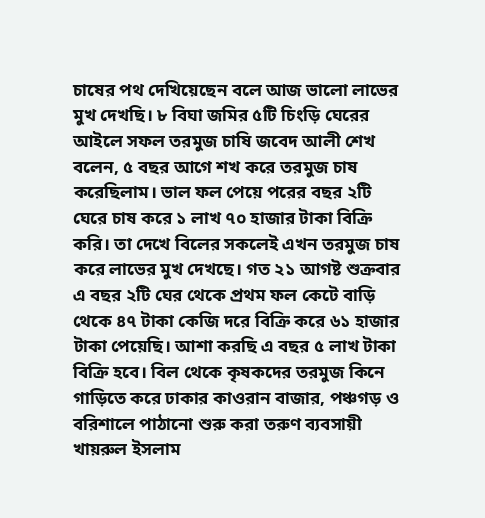চাষের পথ দেখিয়েছেন বলে আজ ভালো লাভের মুখ দেখছি। ৮ বিঘা জমির ৫টি চিংড়ি ঘেরের আইলে সফল তরমুজ চাষি জবেদ আলী শেখ বলেন, ৫ বছর আগে শখ করে তরমুজ চাষ করেছিলাম। ভাল ফল পেয়ে পরের বছর ২টি ঘেরে চাষ করে ১ লাখ ৭০ হাজার টাকা বিক্রি করি। তা দেখে বিলের সকলেই এখন তরমুজ চাষ করে লাভের মুখ দেখছে। গত ২১ আগষ্ট শুক্রবার এ বছর ২টি ঘের থেকে প্রথম ফল কেটে বাড়ি থেকে ৪৭ টাকা কেজি দরে বিক্রি করে ৬১ হাজার টাকা পেয়েছি। আশা করছি এ বছর ৫ লাখ টাকা বিক্রি হবে। বিল থেকে কৃষকদের তরমুজ কিনে গাড়িতে করে ঢাকার কাওরান বাজার, পঞ্চগড় ও বরিশালে পাঠানো শুরু করা তরুণ ব্যবসায়ী খায়রুল ইসলাম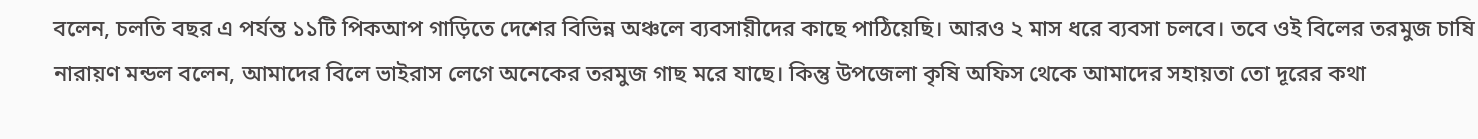বলেন, চলতি বছর এ পর্যন্ত ১১টি পিকআপ গাড়িতে দেশের বিভিন্ন অঞ্চলে ব্যবসায়ীদের কাছে পাঠিয়েছি। আরও ২ মাস ধরে ব্যবসা চলবে। তবে ওই বিলের তরমুজ চাষি নারায়ণ মন্ডল বলেন, আমাদের বিলে ভাইরাস লেগে অনেকের তরমুজ গাছ মরে যাছে। কিন্তু উপজেলা কৃষি অফিস থেকে আমাদের সহায়তা তো দূরের কথা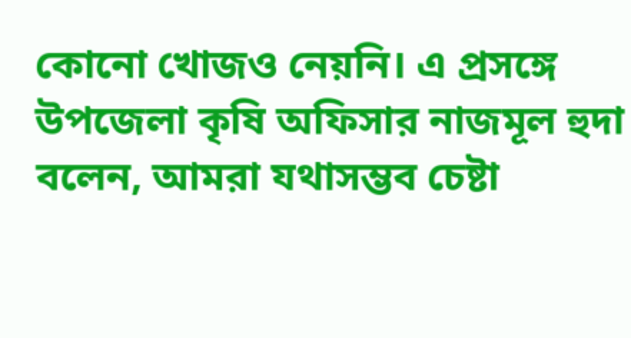কোনো খোজও নেয়নি। এ প্রসঙ্গে উপজেলা কৃষি অফিসার নাজমূল হুদা বলেন, আমরা যথাসম্ভব চেষ্টা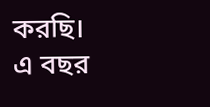করছি। এ বছর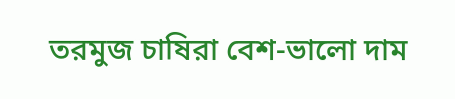তরমুজ চাষিরা বেশ-ভালো দাম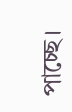পাচ্ছে।